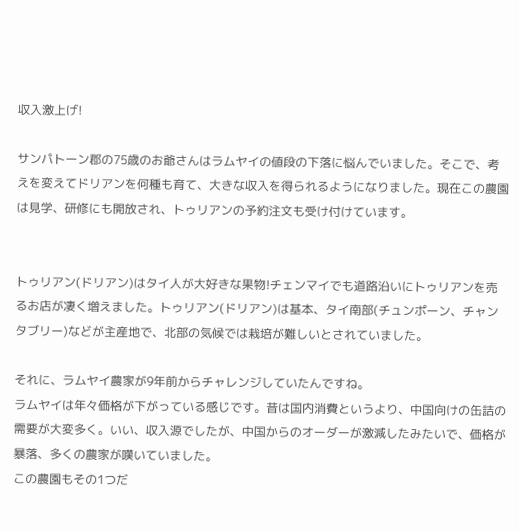収入激上げ!

サンパトーン郡の75歳のお爺さんはラムヤイの値段の下落に悩んでいました。そこで、考えを変えてドリアンを何種も育て、大きな収入を得られるようになりました。現在この農園は見学、研修にも開放され、トゥリアンの予約注文も受け付けています。


トゥリアン(ドリアン)はタイ人が大好きな果物!チェンマイでも道路沿いにトゥリアンを売るお店が凄く増えました。トゥリアン(ドリアン)は基本、タイ南部(チュンポーン、チャンタブリー)などが主産地で、北部の気候では栽培が難しいとされていました。

それに、ラムヤイ農家が9年前からチャレンジしていたんですね。
ラムヤイは年々価格が下がっている感じです。昔は国内消費というより、中国向けの缶詰の需要が大変多く。いい、収入源でしたが、中国からのオーダーが激減したみたいで、価格が暴落、多くの農家が嘆いていました。
この農園もその1つだ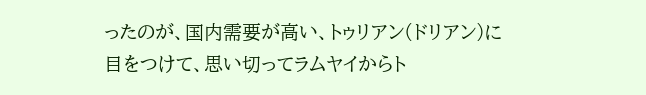ったのが、国内需要が高い、トゥリアン(ドリアン)に目をつけて、思い切ってラムヤイからト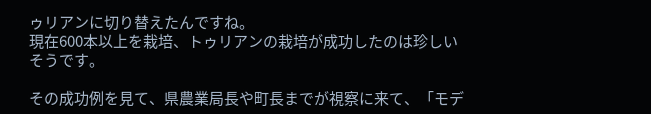ゥリアンに切り替えたんですね。
現在600本以上を栽培、トゥリアンの栽培が成功したのは珍しいそうです。

その成功例を見て、県農業局長や町長までが視察に来て、「モデ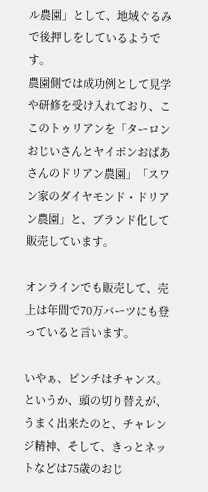ル農園」として、地域ぐるみで後押しをしているようです。
農園側では成功例として見学や研修を受け入れており、ここのトゥリアンを「ターロンおじいさんとヤイポンおばあさんのドリアン農園」「スワン家のダイヤモンド・ドリアン農園」と、ブランド化して販売しています。

オンラインでも販売して、売上は年間で70万バーツにも登っていると言います。

いやぁ、ピンチはチャンス。というか、頭の切り替えが、うまく出来たのと、チャレンジ精神、そして、きっとネットなどは75歳のおじ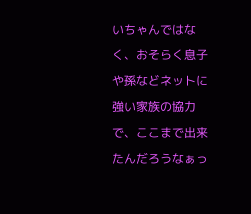いちゃんではなく、おそらく息子や孫などネットに強い家族の協力で、ここまで出来たんだろうなぁっ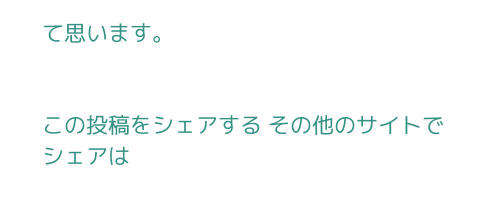て思います。


この投稿をシェアする その他のサイトでシェアは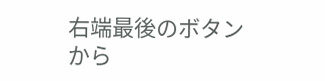右端最後のボタンから